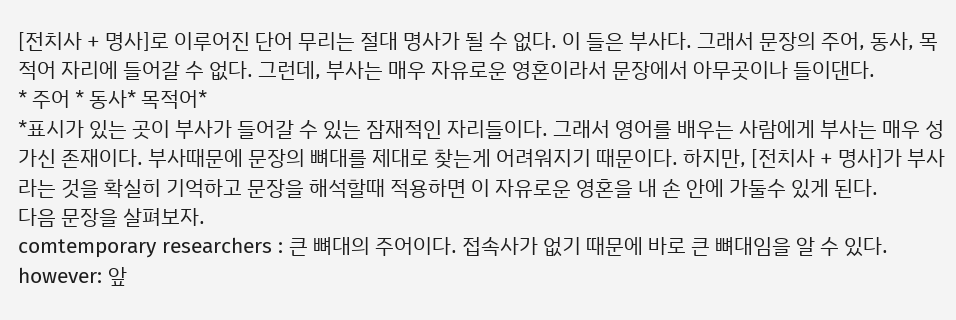[전치사 + 명사]로 이루어진 단어 무리는 절대 명사가 될 수 없다. 이 들은 부사다. 그래서 문장의 주어, 동사, 목적어 자리에 들어갈 수 없다. 그런데, 부사는 매우 자유로운 영혼이라서 문장에서 아무곳이나 들이댄다.
* 주어 * 동사* 목적어*
*표시가 있는 곳이 부사가 들어갈 수 있는 잠재적인 자리들이다. 그래서 영어를 배우는 사람에게 부사는 매우 성가신 존재이다. 부사때문에 문장의 뼈대를 제대로 찾는게 어려워지기 때문이다. 하지만, [전치사 + 명사]가 부사라는 것을 확실히 기억하고 문장을 해석할때 적용하면 이 자유로운 영혼을 내 손 안에 가둘수 있게 된다.
다음 문장을 살펴보자.
comtemporary researchers : 큰 뼈대의 주어이다. 접속사가 없기 때문에 바로 큰 뼈대임을 알 수 있다.
however: 앞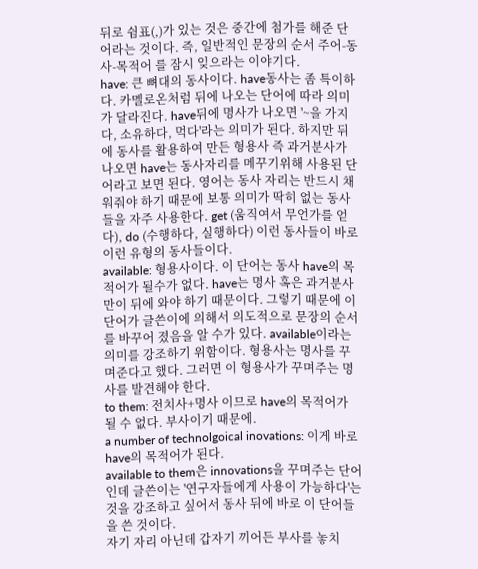뒤로 쉼표(,)가 있는 것은 중간에 첨가를 해준 단어라는 것이다. 즉, 일반적인 문장의 순서 주어-동사-목적어 를 잠시 잊으라는 이야기다.
have: 큰 뼈대의 동사이다. have동사는 좀 특이하다. 카멜로온처럼 뒤에 나오는 단어에 따라 의미가 달라진다. have뒤에 명사가 나오면 '~을 가지다, 소유하다, 먹다'라는 의미가 된다. 하지만 뒤에 동사를 활용하여 만든 형용사 즉 과거분사가 나오면 have는 동사자리를 메꾸기위해 사용된 단어라고 보면 된다. 영어는 동사 자리는 반드시 채워줘야 하기 때문에 보통 의미가 딱히 없는 동사들을 자주 사용한다. get (움직여서 무언가를 얻다), do (수행하다, 실행하다) 이런 동사들이 바로 이런 유형의 동사들이다.
available: 형용사이다. 이 단어는 동사 have의 목적어가 될수가 없다. have는 명사 혹은 과거분사만이 뒤에 와야 하기 때문이다. 그렇기 때문에 이 단어가 글쓴이에 의해서 의도적으로 문장의 순서를 바꾸어 졌음을 알 수가 있다. available이라는 의미를 강조하기 위함이다. 형용사는 명사를 꾸며준다고 했다. 그러면 이 형용사가 꾸며주는 명사를 발견해야 한다.
to them: 전치사+명사 이므로 have의 목적어가 될 수 없다. 부사이기 때문에.
a number of technolgoical inovations: 이게 바로 have의 목적어가 된다.
available to them은 innovations을 꾸며주는 단어인데 글쓴이는 '연구자들에게 사용이 가능하다'는 것을 강조하고 싶어서 동사 뒤에 바로 이 단어들을 쓴 것이다.
자기 자리 아닌데 갑자기 끼어든 부사를 놓치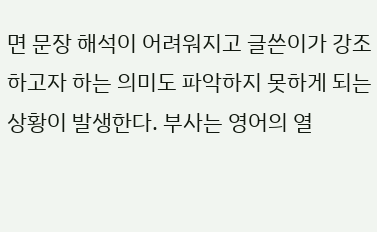면 문장 해석이 어려워지고 글쓴이가 강조하고자 하는 의미도 파악하지 못하게 되는 상황이 발생한다. 부사는 영어의 열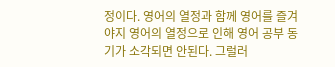정이다. 영어의 열정과 함께 영어를 즐겨야지 영어의 열정으로 인해 영어 공부 동기가 소각되면 안된다. 그럴러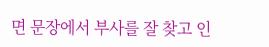면 문장에서 부사를 잘 찾고 인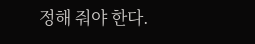정해 줘야 한다.